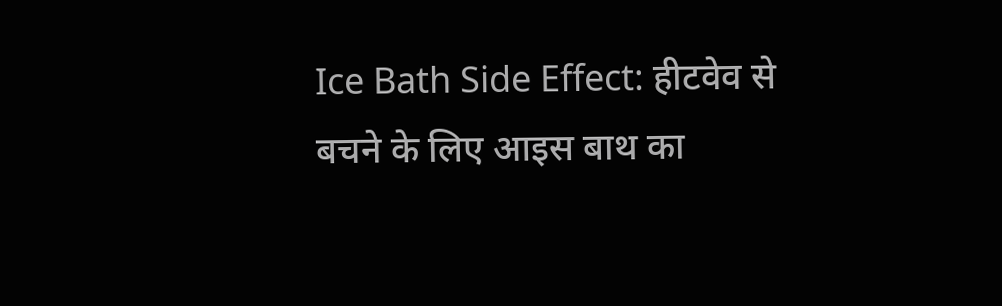Ice Bath Side Effect: हीटवेव से बचने के लिए आइस बाथ का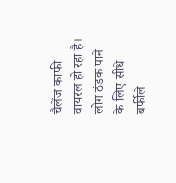चैलेंज काफी वायरल हो रहा है। लोग ठंडक पाने के लिए सीधे बर्फीले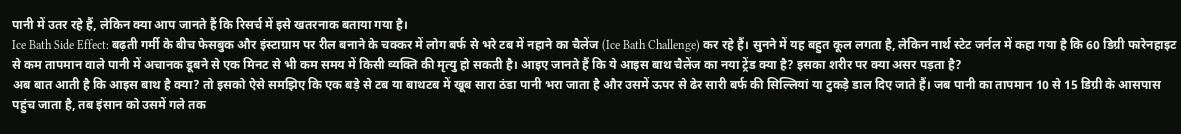पानी में उतर रहे हैं, लेकिन क्या आप जानते हैं कि रिसर्च में इसे खतरनाक बताया गया है।
Ice Bath Side Effect: बढ़ती गर्मी के बीच फेसबुक और इंस्टाग्राम पर रील बनाने के चक्कर में लोग बर्फ से भरे टब में नहाने का चैलेंज (Ice Bath Challenge) कर रहे हैं। सुनने में यह बहुत कूल लगता है, लेकिन नार्थ स्टेट जर्नल में कहा गया है कि 60 डिग्री फारेनहाइट से कम तापमान वाले पानी में अचानक डूबने से एक मिनट से भी कम समय में किसी व्यक्ति की मृत्यु हो सकती है। आइए जानते हैं कि ये आइस बाथ चैलेंज का नया ट्रेंड क्या है? इसका शरीर पर क्या असर पड़ता है?
अब बात आती है कि आइस बाथ है क्या? तो इसको ऐसे समझिए कि एक बड़े से टब या बाथटब में खूब सारा ठंडा पानी भरा जाता है और उसमें ऊपर से ढेर सारी बर्फ की सिल्लियां या टुकड़े डाल दिए जाते हैं। जब पानी का तापमान 10 से 15 डिग्री के आसपास पहुंच जाता है, तब इंसान को उसमें गले तक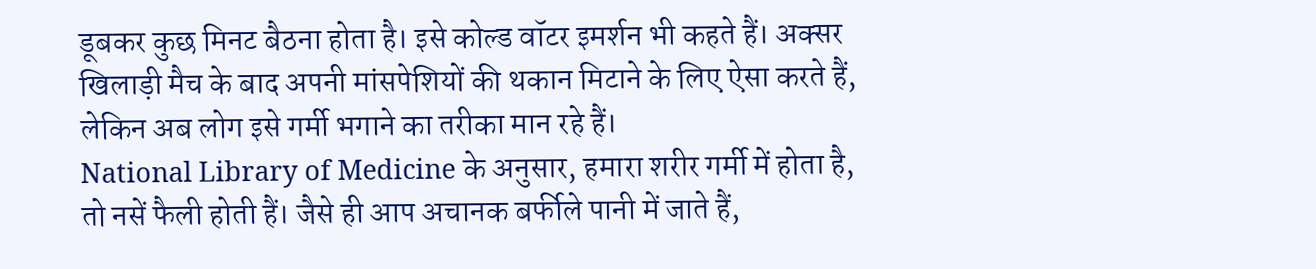डूबकर कुछ मिनट बैठना होता है। इसे कोल्ड वॉटर इमर्शन भी कहते हैं। अक्सर खिलाड़ी मैच के बाद अपनी मांसपेशियों की थकान मिटाने के लिए ऐसा करते हैं, लेकिन अब लोग इसे गर्मी भगाने का तरीका मान रहे हैं।
National Library of Medicine के अनुसार, हमारा शरीर गर्मी में होता है, तो नसें फैली होती हैं। जैसे ही आप अचानक बर्फीले पानी में जाते हैं,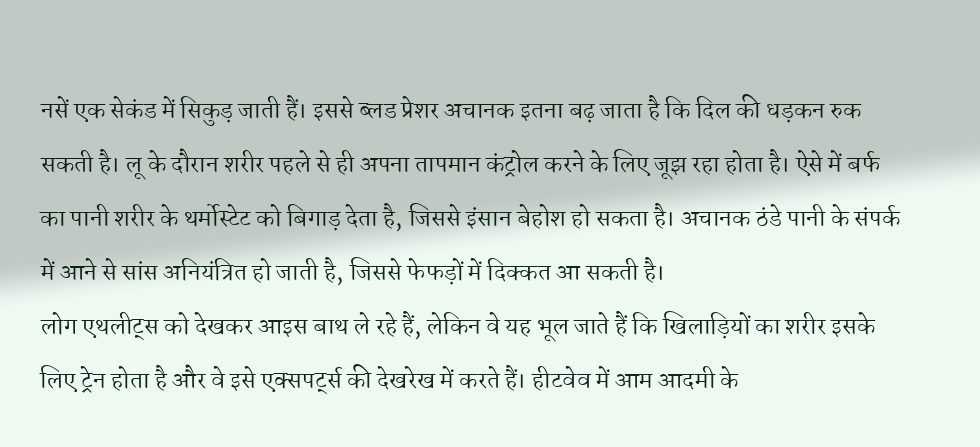नसें एक सेकंड में सिकुड़ जाती हैं। इससे ब्लड प्रेशर अचानक इतना बढ़ जाता है कि दिल की धड़कन रुक सकती है। लू के दौरान शरीर पहले से ही अपना तापमान कंट्रोल करने के लिए जूझ रहा होता है। ऐसे में बर्फ का पानी शरीर के थर्मोस्टेट को बिगाड़ देता है, जिससे इंसान बेहोश हो सकता है। अचानक ठंडे पानी के संपर्क में आने से सांस अनियंत्रित हो जाती है, जिससे फेफड़ों में दिक्कत आ सकती है।
लोग एथलीट्स को देखकर आइस बाथ ले रहे हैं, लेकिन वे यह भूल जाते हैं कि खिलाड़ियों का शरीर इसके लिए ट्रेन होता है और वे इसे एक्सपर्ट्स की देखरेख में करते हैं। हीटवेव में आम आदमी के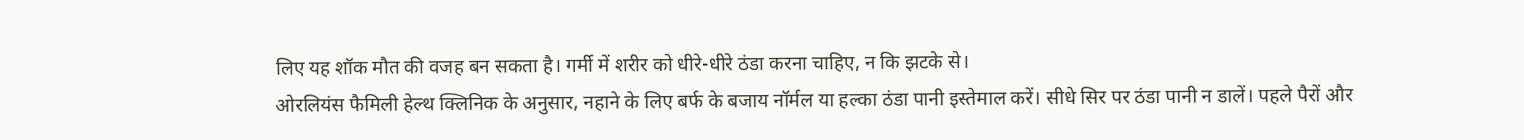लिए यह शॉक मौत की वजह बन सकता है। गर्मी में शरीर को धीरे-धीरे ठंडा करना चाहिए, न कि झटके से।
ओरलियंस फैमिली हेल्थ क्लिनिक के अनुसार, नहाने के लिए बर्फ के बजाय नॉर्मल या हल्का ठंडा पानी इस्तेमाल करें। सीधे सिर पर ठंडा पानी न डालें। पहले पैरों और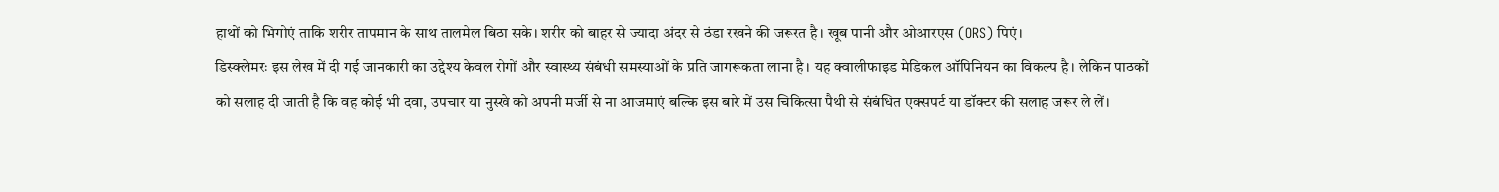हाथों को भिगोएं ताकि शरीर तापमान के साथ तालमेल बिठा सके। शरीर को बाहर से ज्यादा अंदर से ठंडा रखने की जरूरत है। खूब पानी और ओआरएस (ORS) पिएं।
डिस्क्लेमरः इस लेख में दी गई जानकारी का उद्देश्य केवल रोगों और स्वास्थ्य संबंधी समस्याओं के प्रति जागरूकता लाना है। यह क्वालीफाइड मेडिकल ऑपिनियन का विकल्प है। लेकिन पाठकों को सलाह दी जाती है कि वह कोई भी दवा, उपचार या नुस्खे को अपनी मर्जी से ना आजमाएं बल्कि इस बारे में उस चिकित्सा पैथी से संबंधित एक्सपर्ट या डॉक्टर की सलाह जरूर ले लें।